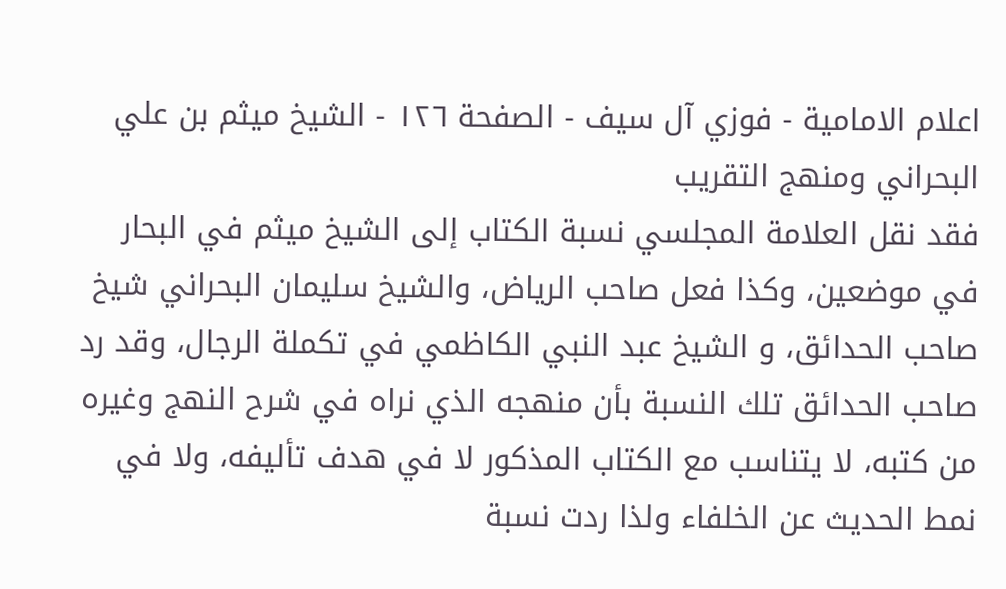اعلام الامامیة - فوزي آل سيف - الصفحة ١٢٦ - الشيخ ميثم بن علي البحراني ومنهج التقريب
فقد نقل العلامة المجلسي نسبة الكتاب إلى الشيخ ميثم في البحار في موضعين، وكذا فعل صاحب الرياض، والشيخ سليمان البحراني شيخ صاحب الحدائق، و الشيخ عبد النبي الكاظمي في تكملة الرجال، وقد رد صاحب الحدائق تلك النسبة بأن منهجه الذي نراه في شرح النهج وغيره من كتبه، لا يتناسب مع الكتاب المذكور لا في هدف تأليفه، ولا في نمط الحديث عن الخلفاء ولذا ردت نسبة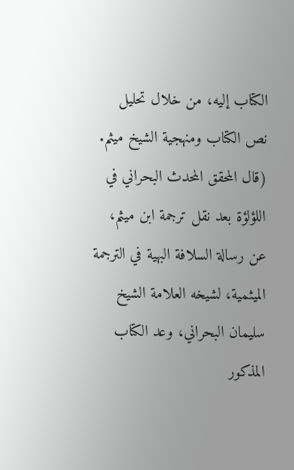الكتاب إليه، من خلال تحليل نص الكتاب ومنهجية الشيخ ميثم.
(قال المحقق المحدث البحراني في اللؤلؤة بعد نقل ترجمة ابن ميثم، عن رسالة السلافة البهية في الترجمة الميثمية، لشيخه العلامة الشيخ سليمان البحراني، وعد الكتاب المذكور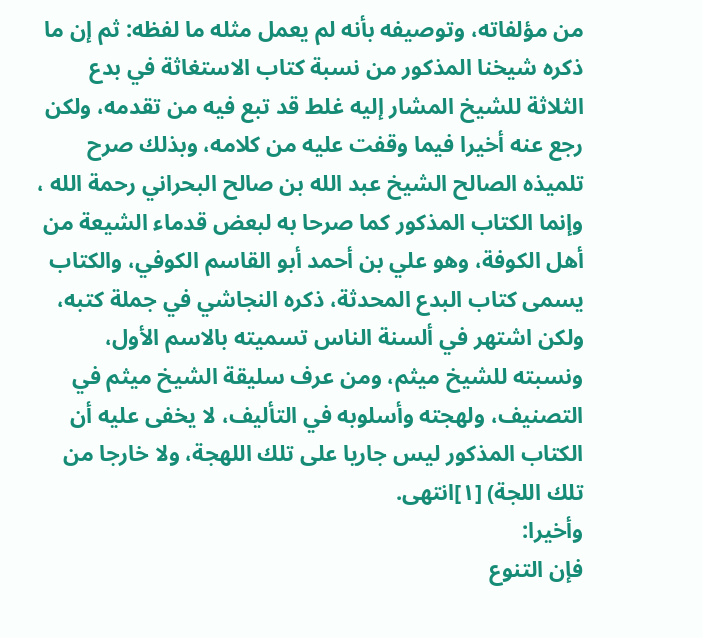من مؤلفاته، وتوصيفه بأنه لم يعمل مثله ما لفظه: ثم إن ما ذكره شيخنا المذكور من نسبة كتاب الاستغاثة في بدع الثلاثة للشيخ المشار إليه غلط قد تبع فيه من تقدمه، ولكن رجع عنه أخيرا فيما وقفت عليه من كلامه، وبذلك صرح تلميذه الصالح الشيخ عبد الله بن صالح البحراني رحمة الله ، وإنما الكتاب المذكور كما صرحا به لبعض قدماء الشيعة من أهل الكوفة، وهو علي بن أحمد أبو القاسم الكوفي، والكتاب يسمى كتاب البدع المحدثة، ذكره النجاشي في جملة كتبه، ولكن اشتهر في ألسنة الناس تسميته بالاسم الأول، ونسبته للشيخ ميثم، ومن عرف سليقة الشيخ ميثم في التصنيف، ولهجته وأسلوبه في التأليف، لا يخفى عليه أن الكتاب المذكور ليس جاريا على تلك اللهجة، ولا خارجا من تلك اللجة) [١]انتهى.
وأخيرا:
فإن التنوع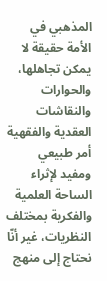المذهبي في الأمة حقيقة لا يمكن تجاهلها، والحوارات والنقاشات العقدية والفقهية أمر طبيعي ومفيد لإثراء الساحة العلمية والفكرية بمختلف النظريات، غير أنّا نحتاج إلى منهج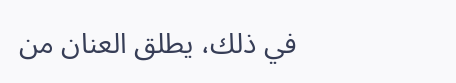في ذلك، يطلق العنان من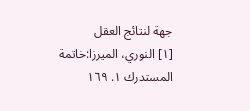جهة لنتائج العقل
[١] النوري، الميرزا:خاتمة المستدرك ١. ١٦٩